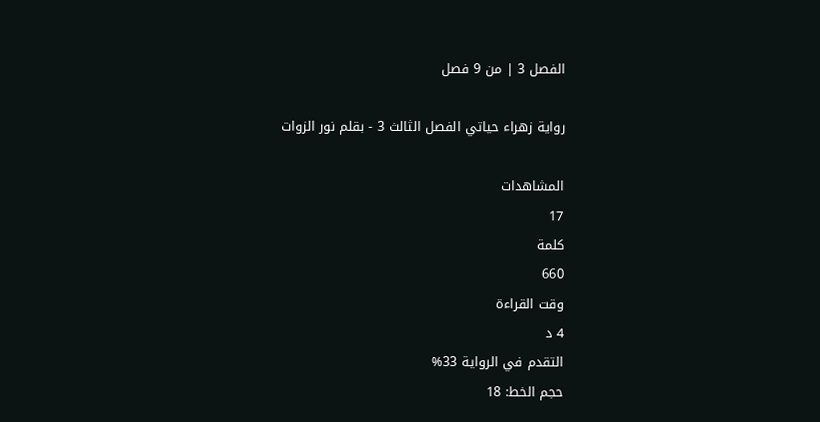الفصل 3 | من 9 فصل

رواية زهراء حياتي الفصل الثالث 3 - بقلم نور الزوات

المشاهدات
17
كلمة
660
وقت القراءة
4 د
التقدم في الرواية 33%
حجم الخط: 18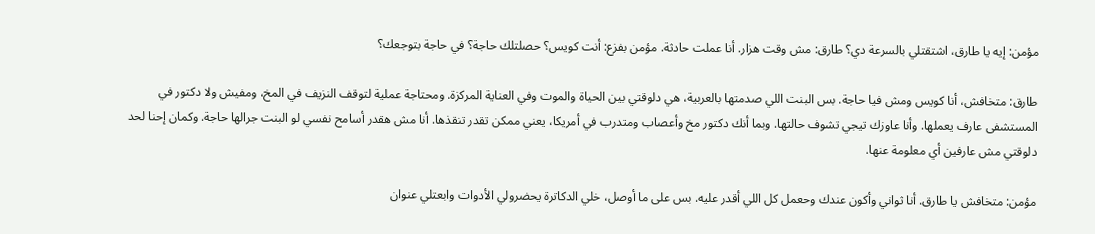مؤمن: إيه يا طارق، اشتقتلي بالسرعة دي؟ طارق: مش وقت هزار. أنا عملت حادثة. مؤمن بفزع: أنت كويس؟ حصلتلك حاجة؟ في حاجة بتوجعك؟

طارق: متخافش، أنا كويس ومش فيا حاجة. بس البنت اللي صدمتها بالعربية، هي دلوقتي بين الحياة والموت وفي العناية المركزة. ومحتاجة عملية لتوقف النزيف في المخ، ومفيش ولا دكتور في المستشفى عارف يعملها. وأنا عاوزك تيجي تشوف حالتها. وبما أنك دكتور مخ وأعصاب ومتدرب في أمريكا، يعني ممكن تقدر تنقذها. أنا مش هقدر أسامح نفسي لو البنت جرالها حاجة. وكمان إحنا لحد دلوقتي مش عارفين أي معلومة عنها.

مؤمن: متخافش يا طارق. أنا ثواني وأكون عندك وحعمل كل اللي أقدر عليه. بس على ما أوصل، خلي الدكاترة يحضرولي الأدوات وابعتلي عنوان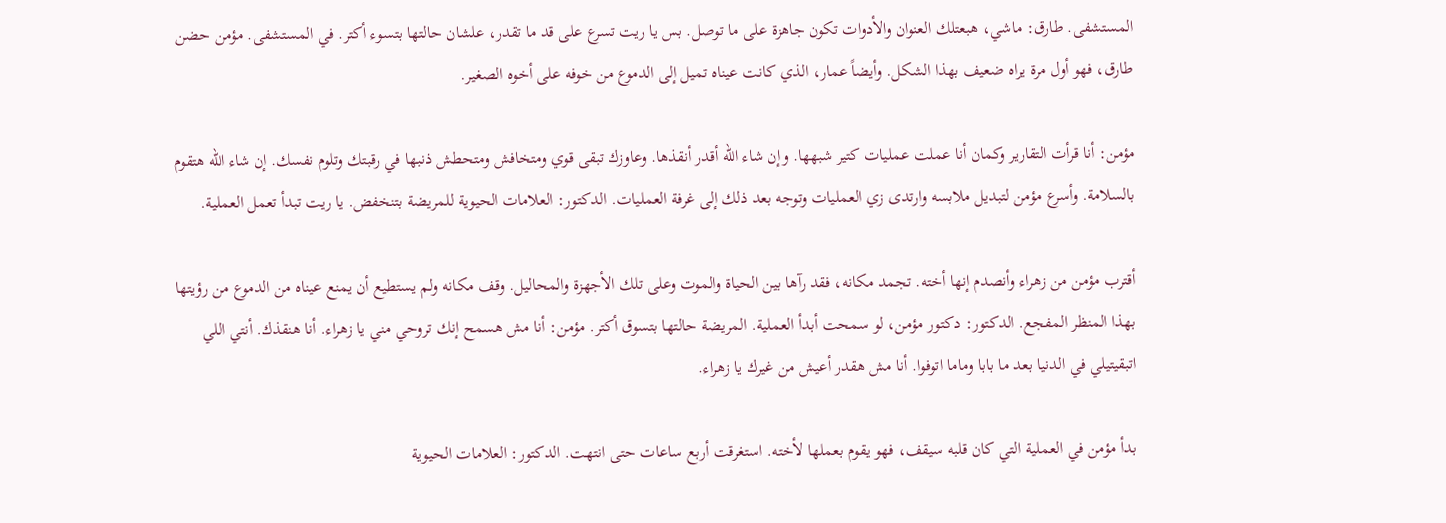المستشفى. طارق: ماشي، هبعتلك العنوان والأدوات تكون جاهزة على ما توصل. بس يا ريت تسرع على قد ما تقدر، علشان حالتها بتسوء أكتر. في المستشفى. مؤمن حضن طارق، فهو أول مرة يراه ضعيف بهذا الشكل. وأيضاً عمار، الذي كانت عيناه تميل إلى الدموع من خوفه على أخوه الصغير.

مؤمن: أنا قرأت التقارير وكمان أنا عملت عمليات كتير شبهها. وإن شاء الله أقدر أنقذها. وعاوزك تبقى قوي ومتخافش ومتحطش ذنبها في رقبتك وتلوم نفسك. إن شاء الله هتقوم بالسلامة. وأسرع مؤمن لتبديل ملابسه وارتدى زي العمليات وتوجه بعد ذلك إلى غرفة العمليات. الدكتور: العلامات الحيوية للمريضة بتنخفض. يا ريت تبدأ تعمل العملية.

أقترب مؤمن من زهراء وأنصدم إنها أخته. تجمد مكانه، فقد رآها بين الحياة والموت وعلى تلك الأجهزة والمحاليل. وقف مكانه ولم يستطيع أن يمنع عيناه من الدموع من رؤيتها بهذا المنظر المفجع. الدكتور: دكتور مؤمن، لو سمحت أبدأ العملية. المريضة حالتها بتسوق أكتر. مؤمن: أنا مش هسمح إنك تروحي مني يا زهراء. أنا هنقذك. أنتي اللي اتبقيتيلي في الدنيا بعد ما بابا وماما اتوفوا. أنا مش هقدر أعيش من غيرك يا زهراء.

بدأ مؤمن في العملية التي كان قلبه سيقف، فهو يقوم بعملها لأخته. استغرقت أربع ساعات حتى انتهت. الدكتور: العلامات الحيوية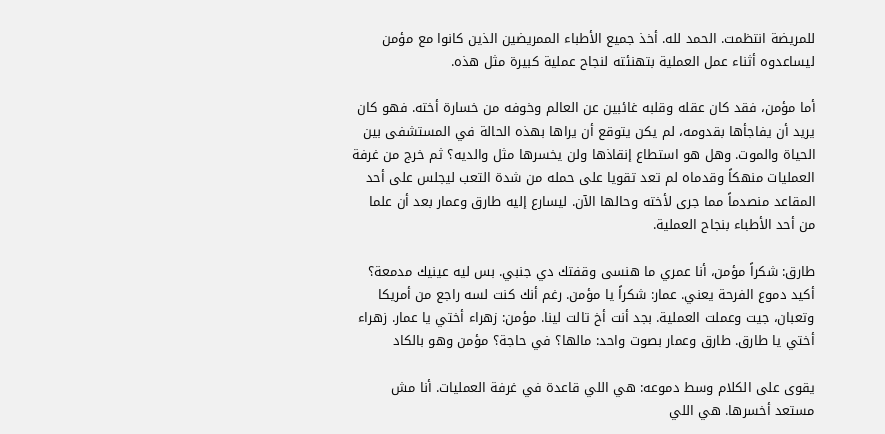للمريضة انتظمت. الحمد لله. أخذ جميع الأطباء الممريضين الذين كانوا مع مؤمن ليساعدوه أثناء عمل العملية بتهنئته لنجاح عملية كبيرة مثل هذه.

أما مؤمن، فقد كان عقله وقلبه غائبين عن العالم وخوفه من خسارة أخته. فهو كان يريد أن يفاجأها بقدومه، لم يكن يتوقع أن يراها بهذه الحالة في المستشفى بين الحياة والموت. وهل هو استطاع إنقاذها ولن يخسرها مثل والديه؟ ثم خرج من غرفة العمليات منهكاً وقدماه لم تعد تقويا على حمله من شدة التعب ليجلس على أحد المقاعد منصدماً مما جرى لأخته وحالها الآن. ليسارع إليه طارق وعمار بعد أن علما من أحد الأطباء بنجاح العملية.

طارق: شكراً مؤمن، أنا عمري ما هنسى وقفتك دي جنبي. بس ليه عينيك مدمعة؟ أكيد دموع الفرحة يعني. عمار: شكراً يا مؤمن. رغم أنك كنت لسه راجع من أمريكا وتعبان، جيت وعملت العملية. بجد أنت أخ تالت لينا. مؤمن: زهراء أختي يا عمار. زهراء أختي يا طارق. طارق وعمار بصوت واحد: مالها؟ في حاجة؟ مؤمن وهو بالكاد

يقوى على الكلام وسط دموعه: هي اللي قاعدة في غرفة العمليات. أنا مش مستعد أخسرها. هي اللي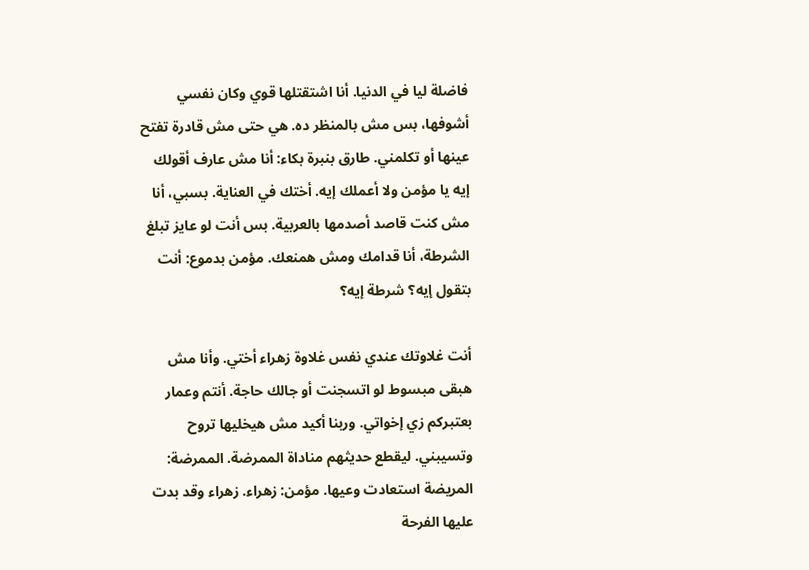فاضلة ليا في الدنيا. أنا اشتقتلها قوي وكان نفسي أشوفها، بس مش بالمنظر ده. هي حتى مش قادرة تفتح عينها أو تكلمني. طارق بنبرة بكاء: أنا مش عارف أقولك إيه يا مؤمن ولا أعملك إيه. أختك في العناية. بسبي، أنا مش كنت قاصد أصدمها بالعربية. بس أنت لو عايز تبلغ الشرطة، أنا قدامك ومش همنعك. مؤمن بدموع: أنت بتقول إيه؟ شرطة إيه؟

أنت غلاوتك عندي نفس غلاوة زهراء أختي. وأنا مش هبقى مبسوط لو اتسجنت أو جالك حاجة. أنتم وعمار بعتبركم زي إخواتي. وربنا أكيد مش هيخليها تروح وتسيبني. ليقطع حديثهم مناداة الممرضة. الممرضة: المريضة استعادت وعيها. مؤمن: زهراء. زهراء وقد بدت عليها الفرحة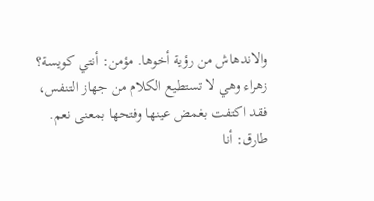والاندهاش من رؤية أخوها. مؤمن: أنتي كويسة؟ زهراء وهي لا تستطيع الكلام من جهاز التنفس، فقد اكتفت بغمض عينها وفتحها بمعنى نعم. طارق: أنا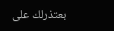بعتذرلك على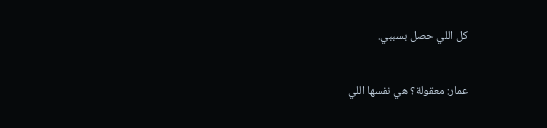كل اللي حصل بسببي.

عمار: معقولة؟ هي نفسها اللي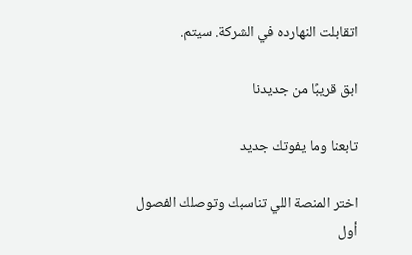اتقابلت النهارده في الشركة. سيتم.

ابق قريبًا من جديدنا

تابعنا وما يفوتك جديد

اختر المنصة اللي تناسبك وتوصلك الفصول أول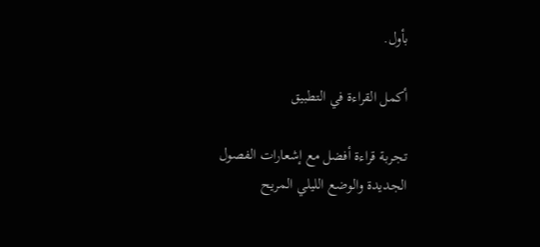بأول.

أكمل القراءة في التطبيق

تجربة قراءة أفضل مع إشعارات الفصول الجديدة والوضع الليلي المريح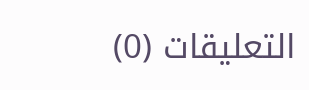التعليقات (0)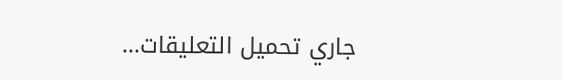جاري تحميل التعليقات...